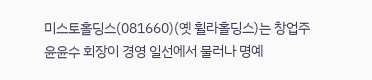미스토홀딩스(081660)(옛 휠라홀딩스)는 창업주 윤윤수 회장이 경영 일선에서 물러나 명예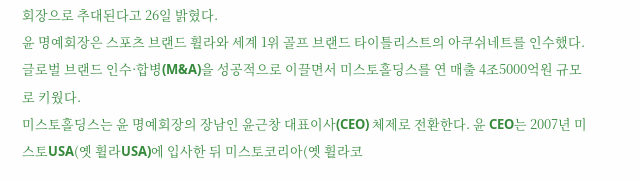회장으로 추대된다고 26일 밝혔다.
윤 명예회장은 스포츠 브랜드 휠라와 세계 1위 골프 브랜드 타이틀리스트의 아쿠쉬네트를 인수했다. 글로벌 브랜드 인수·합병(M&A)을 성공적으로 이끌면서 미스토홀딩스를 연 매출 4조5000억원 규모로 키웠다.
미스토홀딩스는 윤 명예회장의 장남인 윤근창 대표이사(CEO) 체제로 전환한다. 윤 CEO는 2007년 미스토USA(옛 휠라USA)에 입사한 뒤 미스토코리아(옛 휠라코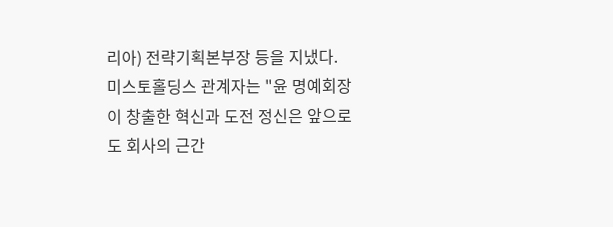리아) 전략기획본부장 등을 지냈다.
미스토홀딩스 관계자는 "윤 명예회장이 창출한 혁신과 도전 정신은 앞으로도 회사의 근간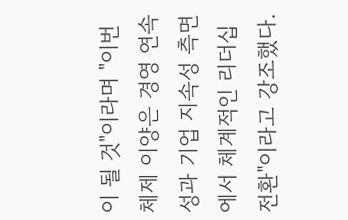이 될 것"이라며 "이번 체제 이양은 경영 연속성과 기업 지속성 측면에서 체계적인 리더십 전환"이라고 강조했다.